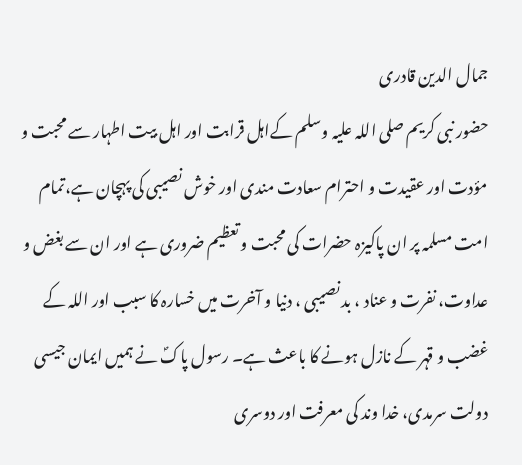جمال الدین قادری
حضور نبی کریم صلی اللہ علیہ وسلم کےاہل قرابت اور اہل بیت اطہار سے محبت و مؤدت اور عقیدت و احترام سعادت مندی اور خوش نصیبی کی پہچان ہے،تمام امت مسلمہ پر ان پاکیزہ حضرات کی محبت و تعظیم ضروری ہے اور ان سے بغض و عداوت، نفرت و عناد ، بد نصیبی ، دنیا و آخرت میں خسارہ کا سبب اور اللہ کے غضب و قہر کے نازل ہونے کا باعث ہے۔ رسول پاکؐ نے ہمیں ایمان جیسی دولت سرمدی، خدا وند کی معرفت اور دوسری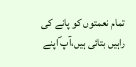تمام نعمتوں کو پانے کی راہیں بتائی ہیں،آپ ؐاپنے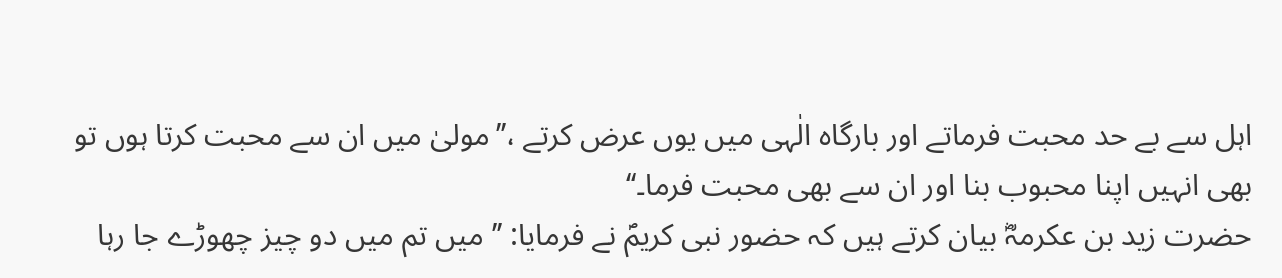اہل سے بے حد محبت فرماتے اور بارگاہ الٰہی میں یوں عرض کرتے ،’’مولیٰ میں ان سے محبت کرتا ہوں تو بھی انہیں اپنا محبوب بنا اور ان سے بھی محبت فرما۔‘‘
حضرت زید بن عکرمہؓ بیان کرتے ہیں کہ حضور نبی کریمؐ نے فرمایا: ’’ میں تم میں دو چیز چھوڑے جا رہا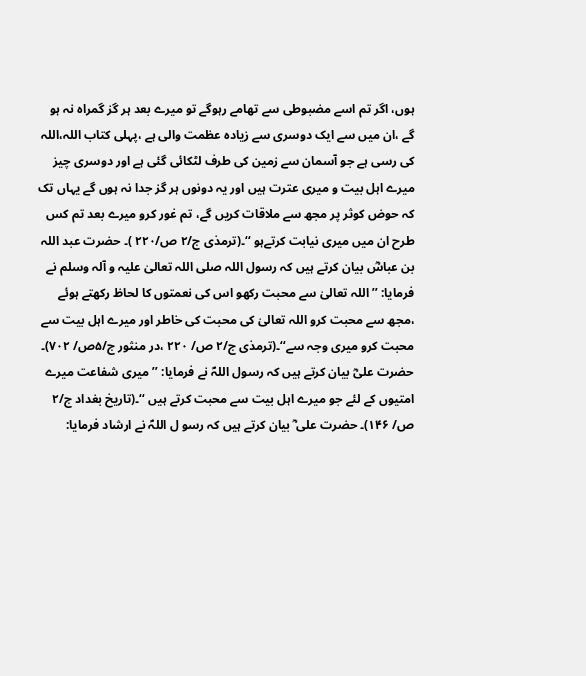ہوں، اگر تم اسے مضبوطی سے تھامے رہوگے تو میرے بعد ہر گز گمراہ نہ ہو گے ،ان میں سے ایک دوسری سے زیادہ عظمت والی ہے ،پہلی کتاب اللہ،اللہ کی رسی ہے جو آسمان سے زمین کی طرف لٹکائی گئی ہے اور دوسری چیز میرے اہل بیت و میری عترت ہیں اور یہ دونوں ہر گز جدا نہ ہوں گے یہاں تک کہ حوض کوثر پر مجھ سے ملاقات کریں گے، تم غور کرو میرے بعد تم کس طرح ان میں میری نیابت کرتےہو ‘‘۔(ترمذی ج/۲ ص/۲۲۰ )۔ حضرت عبد اللہ بن عباسؓ بیان کرتے ہیں کہ رسول اللہ صلی اللہ تعالیٰ علیہ و آلہ وسلم نے فرمایا: ’’اللہ تعالیٰ سے محبت رکھو اس کی نعمتوں کا لحاظ رکھتے ہوئے ،مجھ سے محبت کرو اللہ تعالیٰ کی محبت کی خاطر اور میرے اہل بیت سے محبت کرو میری وجہ سے‘‘۔(ترمذی ج/۲ ص/ ۲۲۰ ،در منثور ج/۵ص/ ۷۰۲)۔
حضرت علیؓ بیان کرتے ہیں کہ رسول اللہؐ نے فرمایا: ’’ میری شفاعت میرے امتیوں کے لئے جو میرے اہل بیت سے محبت کرتے ہیں ‘‘۔(تاریخ بغداد ج/۲ ص/ ۱۴۶)۔ حضرت علی ؓ بیان کرتے ہیں کہ رسو ل اللہؐ نے ارشاد فرمایا: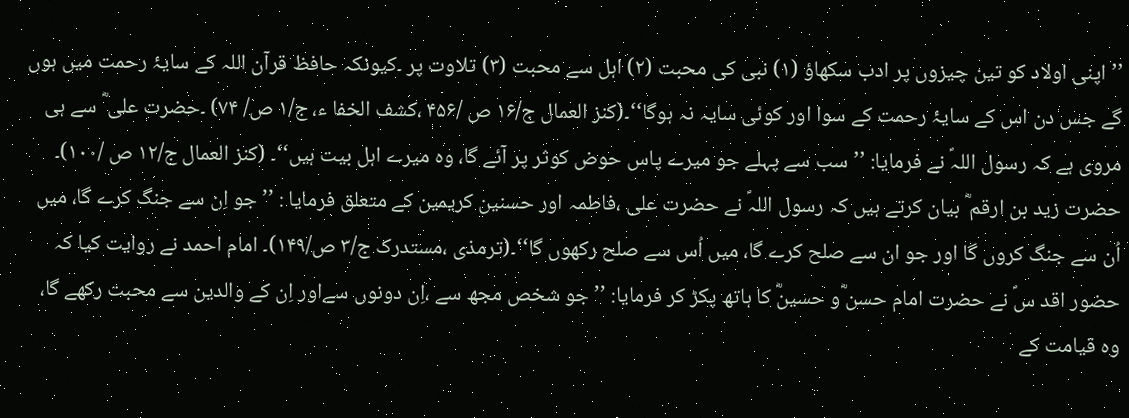’’اپنی اولاد کو تین چیزوں پر ادب سکھاؤ (۱) نبی کی محبت (۲) اہل سے محبت (۳) تلاوت پر ۔کیونکہ حافظ قرآن اللہ کے سایۂ رحمت میں ہوں گے جس دن اس کے سایۂ رحمت کے سوا اور کوئی سایہ نہ ہوگا‘‘۔(کنز العمال ج/۱۶ ص /۴۵۶ ،کشف الخفا ء، ج/۱ ص/ ۷۴) ۔حضرت علی ؓ سے ہی مروی ہے کہ رسول اللہؐ نے فرمایا: ’’سب سے پہلے جو میرے پاس حوض کوثر پر آئے گا، وہ میرے اہل بیت ہیں‘‘۔ (کنز العمال ج/۱۲ ص /۱۰۰)۔
حضرت زید بن ارقم ؓ بیان کرتے ہیں کہ رسول اللہؐ نے حضرت علی ،فاطمہ اور حسنین کریمین کے متعلق فرمایا : ’’جو اِن سے جنگ کرے گا، میں اُن سے جنگ کروں گا اور جو ان سے صلح کرے گا، میں اُس سے صلح رکھوں گا‘‘۔(ترمذی ،مستدرک ج/۳ ص/۱۴۹)۔ امام احمد نے روایت کیا کہ حضور اقد سؐ نے حضرت امام حسن ؓو حسینؓ کا ہاتھ پکڑ کر فرمایا: ’’جو شخص مجھ سے ،اِن دونوں سےاور اِن کے والدین سے محبت رکھے گا، وہ قیامت کے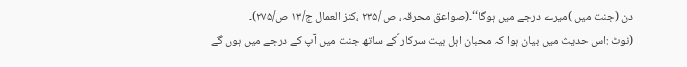دن (جنت میں )میرے درجے میں ہوگا‘‘۔(صواعق محرقہ، ص /۲۳۵ ،کنز العمال ج/۱۳ ص/۲۷۵)۔
(نوٹ :اس حدیث میں بیان ہوا کہ محبان اہل بیت سرکار ؐکے ساتھ جنت میں آپ کے درجے میں ہوں گے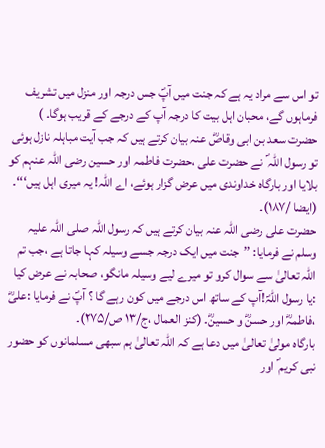تو اس سے مراد یہ ہے کہ جنت میں آپؐ جس درجہ اور منزل میں تشریف فرماہوں گے، محبان اہل بیت کا درجہ آپ کے درجے کے قریب ہوگا۔ )
حضرت سعد بن ابی وقاصؓ عنہ بیان کرتے ہیں کہ جب آیت مباہلہ نازل ہوئی تو رسول اللہ ؐ نے حضرت علی ،حضرت فاطمہ اور حسین رضی اللہ عنہم کو بلایا اور بارگاہ خداوندی میں عرض گزار ہوئے، اے اللہ! یہ میری اہل ہیں‘‘‘۔ (ایضا /۱۸۷)۔
حضرت علی رضی اللہ عنہ بیان کرتے ہیں کہ رسول اللہ صلی اللہ علیہ وسلم نے فرمایا: ’’جنت میں ایک درجہ جسے وسیلہ کہا جاتا ہے ،جب تم اللہ تعالیٰ سے سوال کرو تو میرے لیے وسیلہ مانگو، صحابہ نے عرض کیا :یا رسول اللہؐ!آپ کے ساتھ اس درجے میں کون رہے گا ؟ آپؐ نے فرمایا :علیؓ ،فاطمہؓ اور حسنؓ و حسینؓ۔ (کنز العمال ،ج/۱۳ ص/۲۷۵)۔
بارگاہ مولیٰ تعالیٰ میں دعا ہے کہ اللہ تعالیٰ ہم سبھی مسلمانوں کو حضور نبی کریم ؐ اور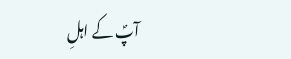آپؐ کے اہلِ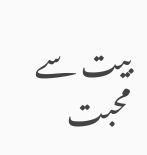بیت سے محبت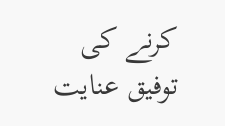کرنے کی توفیق عنایت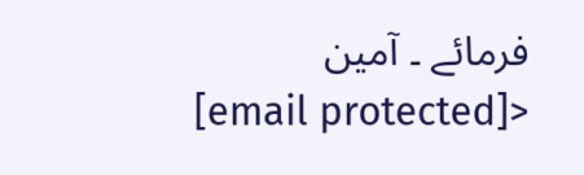فرمائے ۔ آمین
[email protected]>